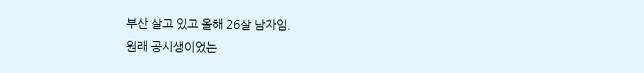부산 살고 있고 올해 26살 남자임.
원래 공시생이었는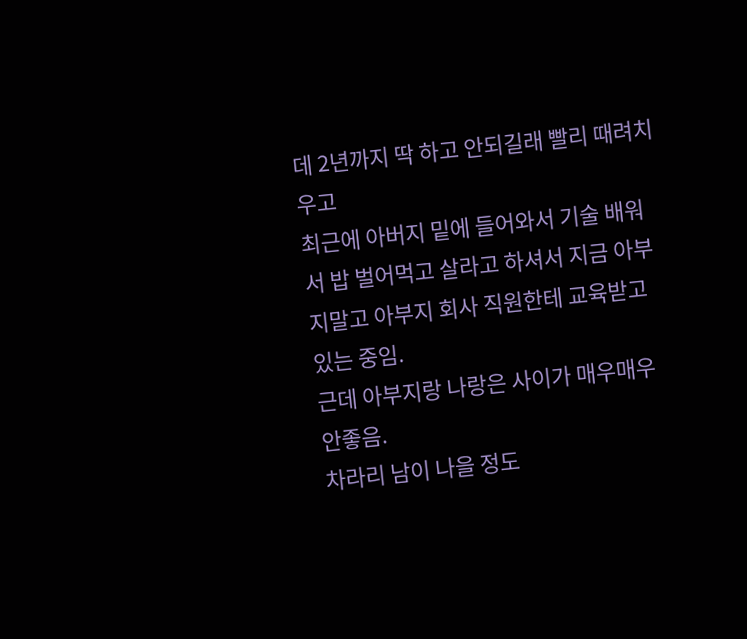데 2년까지 딱 하고 안되길래 빨리 때려치우고
최근에 아버지 밑에 들어와서 기술 배워서 밥 벌어먹고 살라고 하셔서 지금 아부지말고 아부지 회사 직원한테 교육받고 있는 중임.
근데 아부지랑 나랑은 사이가 매우매우 안좋음.
차라리 남이 나을 정도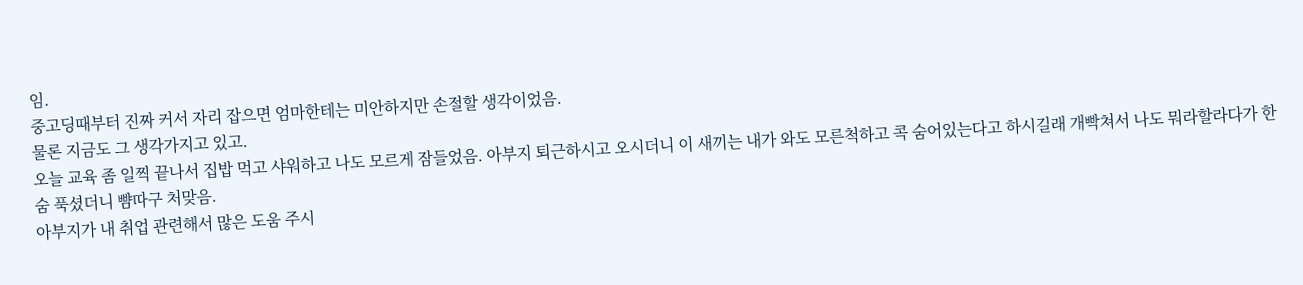임.
중고딩때부터 진짜 커서 자리 잡으면 엄마한테는 미안하지만 손절할 생각이었음.
물론 지금도 그 생각가지고 있고.
오늘 교육 좀 일찍 끝나서 집밥 먹고 샤워하고 나도 모르게 잠들었음. 아부지 퇴근하시고 오시더니 이 새끼는 내가 와도 모른척하고 콕 숨어있는다고 하시길래 개빡쳐서 나도 뭐라할라다가 한숨 푹셨더니 뺨따구 처맞음.
아부지가 내 취업 관련해서 많은 도움 주시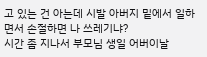고 있는 건 아는데 시발 아버지 밑에서 일하면서 손절하면 나 쓰레기냐?
시간 좀 지나서 부모님 생일 어버이날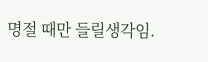명절 때만 들릴생각임.